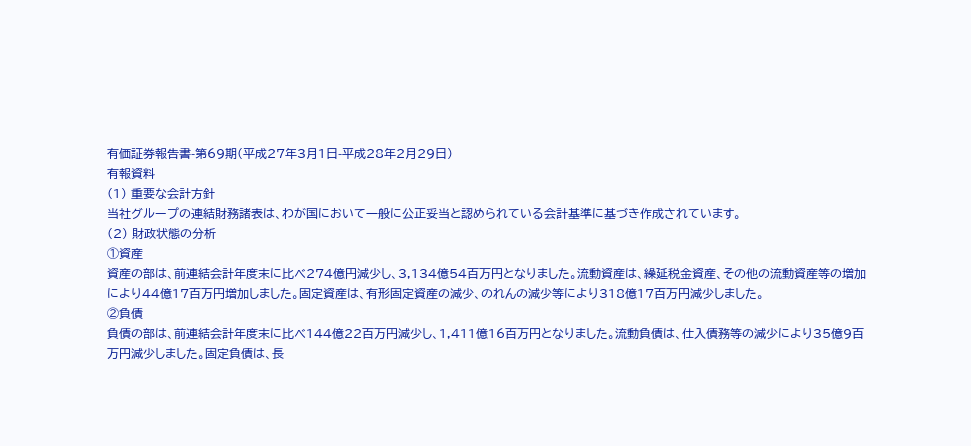有価証券報告書-第69期(平成27年3月1日-平成28年2月29日)
有報資料
(1) 重要な会計方針
当社グループの連結財務諸表は、わが国において一般に公正妥当と認められている会計基準に基づき作成されています。
(2) 財政状態の分析
①資産
資産の部は、前連結会計年度末に比べ274億円減少し、3,134億54百万円となりました。流動資産は、繰延税金資産、その他の流動資産等の増加により44億17百万円増加しました。固定資産は、有形固定資産の減少、のれんの減少等により318億17百万円減少しました。
②負債
負債の部は、前連結会計年度末に比べ144億22百万円減少し、1,411億16百万円となりました。流動負債は、仕入債務等の減少により35億9百万円減少しました。固定負債は、長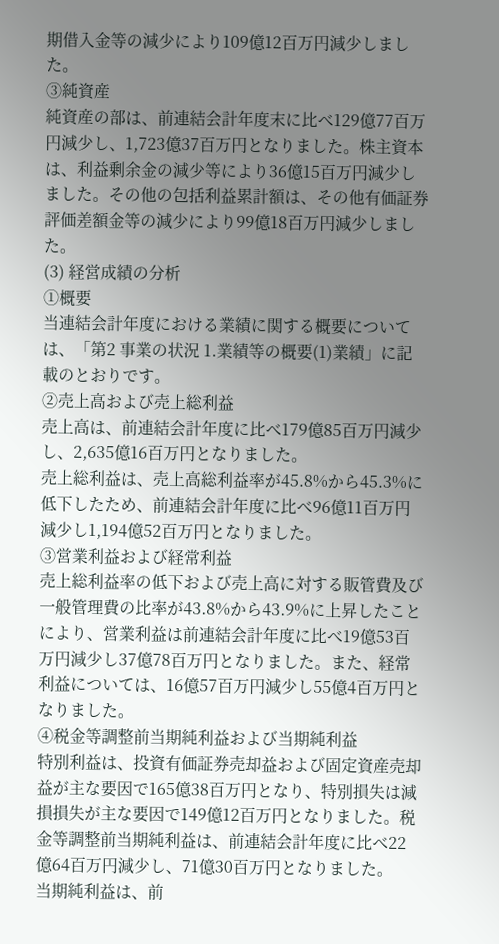期借入金等の減少により109億12百万円減少しました。
③純資産
純資産の部は、前連結会計年度末に比べ129億77百万円減少し、1,723億37百万円となりました。株主資本は、利益剰余金の減少等により36億15百万円減少しました。その他の包括利益累計額は、その他有価証券評価差額金等の減少により99億18百万円減少しました。
(3) 経営成績の分析
①概要
当連結会計年度における業績に関する概要については、「第2 事業の状況 1.業績等の概要(1)業績」に記載のとおりです。
②売上高および売上総利益
売上高は、前連結会計年度に比べ179億85百万円減少し、2,635億16百万円となりました。
売上総利益は、売上高総利益率が45.8%から45.3%に低下したため、前連結会計年度に比べ96億11百万円減少し1,194億52百万円となりました。
③営業利益および経常利益
売上総利益率の低下および売上高に対する販管費及び一般管理費の比率が43.8%から43.9%に上昇したことにより、営業利益は前連結会計年度に比べ19億53百万円減少し37億78百万円となりました。また、経常利益については、16億57百万円減少し55億4百万円となりました。
④税金等調整前当期純利益および当期純利益
特別利益は、投資有価証券売却益および固定資産売却益が主な要因で165億38百万円となり、特別損失は減損損失が主な要因で149億12百万円となりました。税金等調整前当期純利益は、前連結会計年度に比べ22億64百万円減少し、71億30百万円となりました。
当期純利益は、前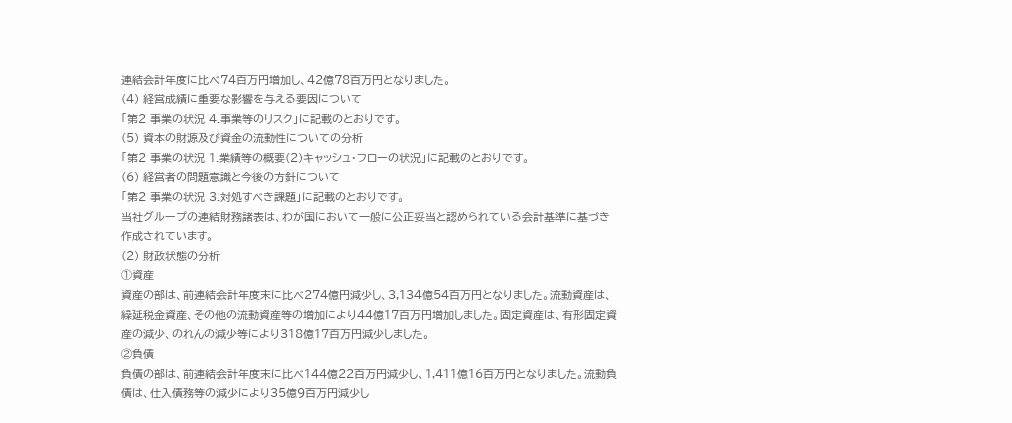連結会計年度に比べ74百万円増加し、42億78百万円となりました。
(4) 経営成績に重要な影響を与える要因について
「第2 事業の状況 4.事業等のリスク」に記載のとおりです。
(5) 資本の財源及び資金の流動性についての分析
「第2 事業の状況 1.業績等の概要(2)キャッシュ・フローの状況」に記載のとおりです。
(6) 経営者の問題意識と今後の方針について
「第2 事業の状況 3.対処すべき課題」に記載のとおりです。
当社グループの連結財務諸表は、わが国において一般に公正妥当と認められている会計基準に基づき作成されています。
(2) 財政状態の分析
①資産
資産の部は、前連結会計年度末に比べ274億円減少し、3,134億54百万円となりました。流動資産は、繰延税金資産、その他の流動資産等の増加により44億17百万円増加しました。固定資産は、有形固定資産の減少、のれんの減少等により318億17百万円減少しました。
②負債
負債の部は、前連結会計年度末に比べ144億22百万円減少し、1,411億16百万円となりました。流動負債は、仕入債務等の減少により35億9百万円減少し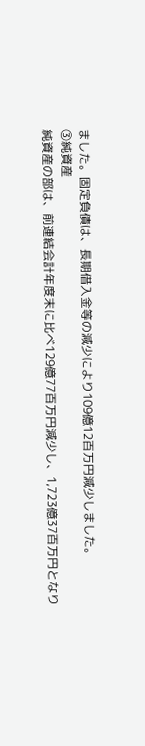ました。固定負債は、長期借入金等の減少により109億12百万円減少しました。
③純資産
純資産の部は、前連結会計年度末に比べ129億77百万円減少し、1,723億37百万円となり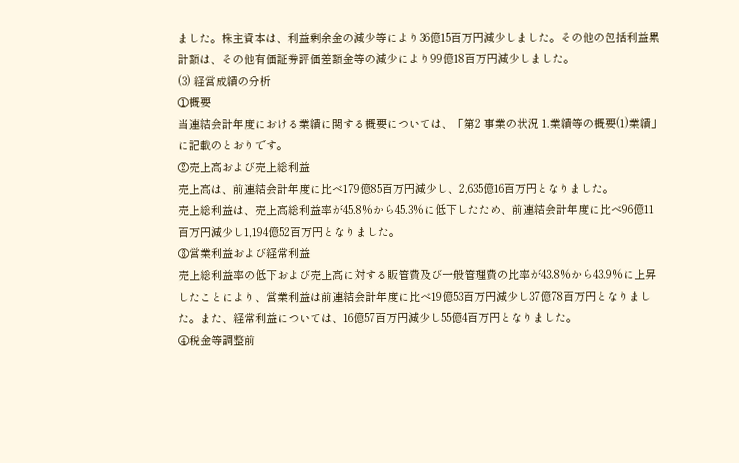ました。株主資本は、利益剰余金の減少等により36億15百万円減少しました。その他の包括利益累計額は、その他有価証券評価差額金等の減少により99億18百万円減少しました。
(3) 経営成績の分析
①概要
当連結会計年度における業績に関する概要については、「第2 事業の状況 1.業績等の概要(1)業績」に記載のとおりです。
②売上高および売上総利益
売上高は、前連結会計年度に比べ179億85百万円減少し、2,635億16百万円となりました。
売上総利益は、売上高総利益率が45.8%から45.3%に低下したため、前連結会計年度に比べ96億11百万円減少し1,194億52百万円となりました。
③営業利益および経常利益
売上総利益率の低下および売上高に対する販管費及び一般管理費の比率が43.8%から43.9%に上昇したことにより、営業利益は前連結会計年度に比べ19億53百万円減少し37億78百万円となりました。また、経常利益については、16億57百万円減少し55億4百万円となりました。
④税金等調整前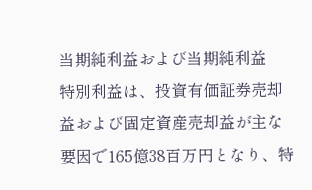当期純利益および当期純利益
特別利益は、投資有価証券売却益および固定資産売却益が主な要因で165億38百万円となり、特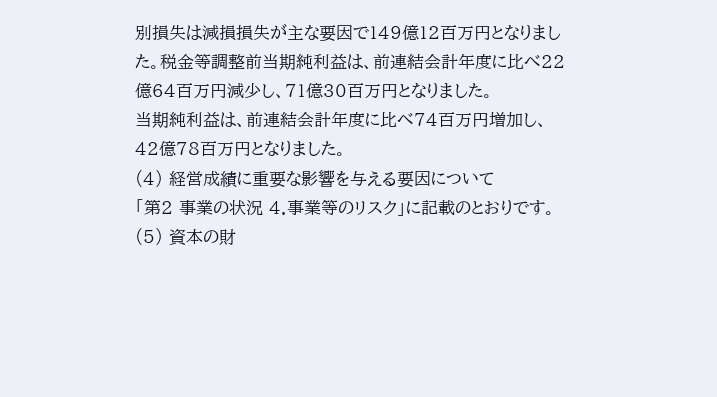別損失は減損損失が主な要因で149億12百万円となりました。税金等調整前当期純利益は、前連結会計年度に比べ22億64百万円減少し、71億30百万円となりました。
当期純利益は、前連結会計年度に比べ74百万円増加し、42億78百万円となりました。
(4) 経営成績に重要な影響を与える要因について
「第2 事業の状況 4.事業等のリスク」に記載のとおりです。
(5) 資本の財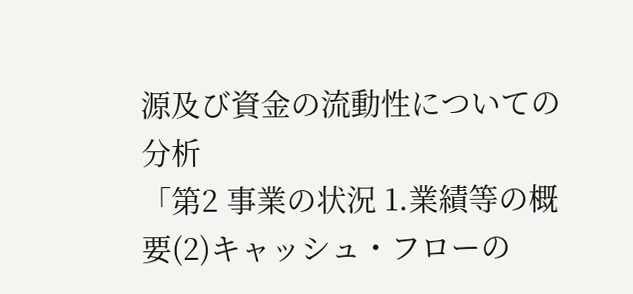源及び資金の流動性についての分析
「第2 事業の状況 1.業績等の概要(2)キャッシュ・フローの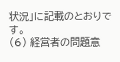状況」に記載のとおりです。
(6) 経営者の問題意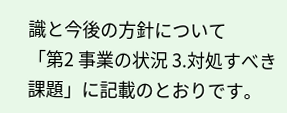識と今後の方針について
「第2 事業の状況 3.対処すべき課題」に記載のとおりです。